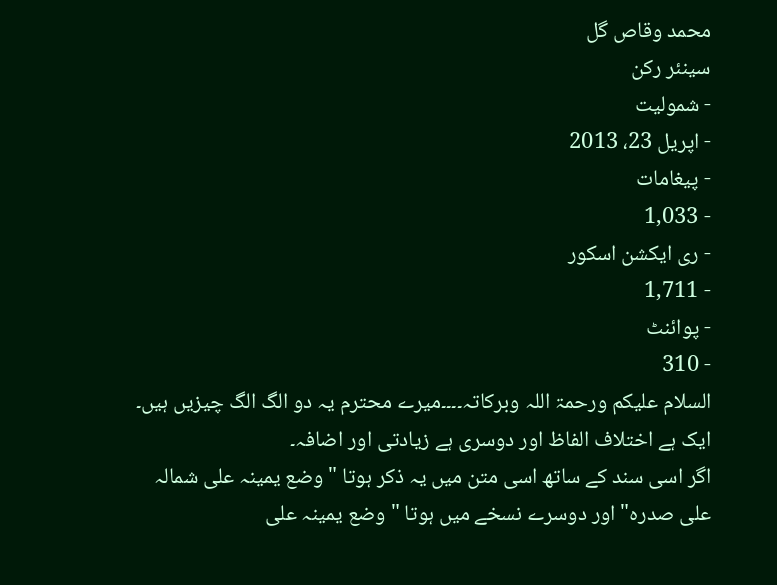محمد وقاص گل
سینئر رکن
- شمولیت
- اپریل 23، 2013
- پیغامات
- 1,033
- ری ایکشن اسکور
- 1,711
- پوائنٹ
- 310
السلام علیکم ورحمۃ اللہ وبرکاتہ۔۔۔۔میرے محترم یہ دو الگ الگ چیزیں ہیں۔ ایک ہے اختلاف الفاظ اور دوسری ہے زیادتی اور اضافہ۔
اگر اسی سند کے ساتھ اسی متن میں یہ ذکر ہوتا "وضع یمینہ علی شمالہ علی صدرہ" اور دوسرے نسخے میں ہوتا "وضع یمینہ علی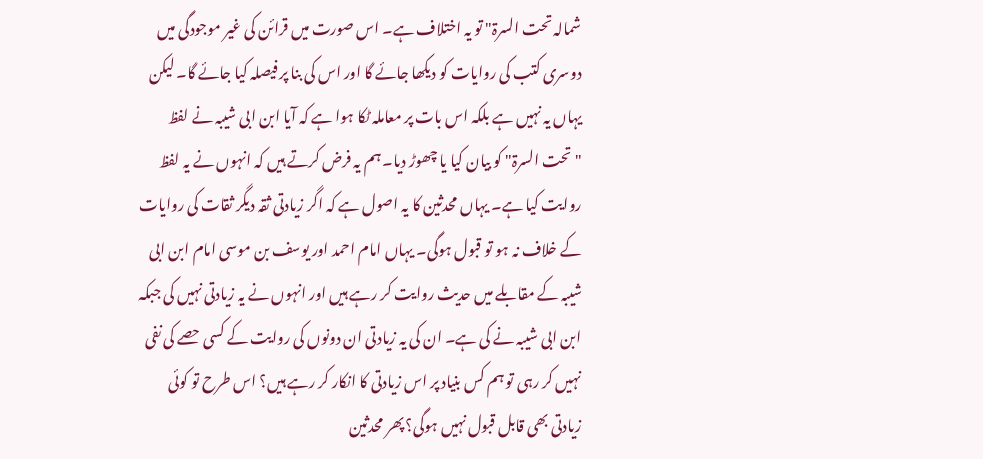شمالہ تحت السرۃ" تو یہ اختلاف ہے۔ اس صورت میں قرائن کی غیر موجودگی میں دوسری کتب کی روایات کو دیکھا جائے گا اور اس کی بنا پر فیصلہ کیا جائے گا۔ لیکن یہاں یہ نہیں ہے بلکہ اس بات پر معاملہ ٹکا ہوا ہے کہ آیا ابن ابی شیبہ نے لفظ "تحت السرۃ" کو بیان کیا یا چھوڑ دیا۔ ہم یہ فرض کرتے ہیں کہ انہوں نے یہ لفظ روایت کیا ہے۔ یہاں محدثین کا یہ اصول ہے کہ اگر زیادتی ثقہ دیگر ثقات کی روایات کے خلاف نہ ہو تو قبول ہوگی۔ یہاں امام احمد اور یوسف بن موسی امام ابن ابی شیبہ کے مقابلے میں حدیث روایت کر رہے ہیں اور انہوں نے یہ زیادتی نہیں کی جبکہ ابن ابی شیبہ نے کی ہے۔ ان کی یہ زیادتی ان دونوں کی روایت کے کسی حصے کی نفی نہیں کر رہی تو ہم کس بنیاد پر اس زیادتی کا انکار کر رہے ہیں؟ اس طرح تو کوئی زیادتی بھی قابل قبول نہیں ہوگی؟ پھر محدثین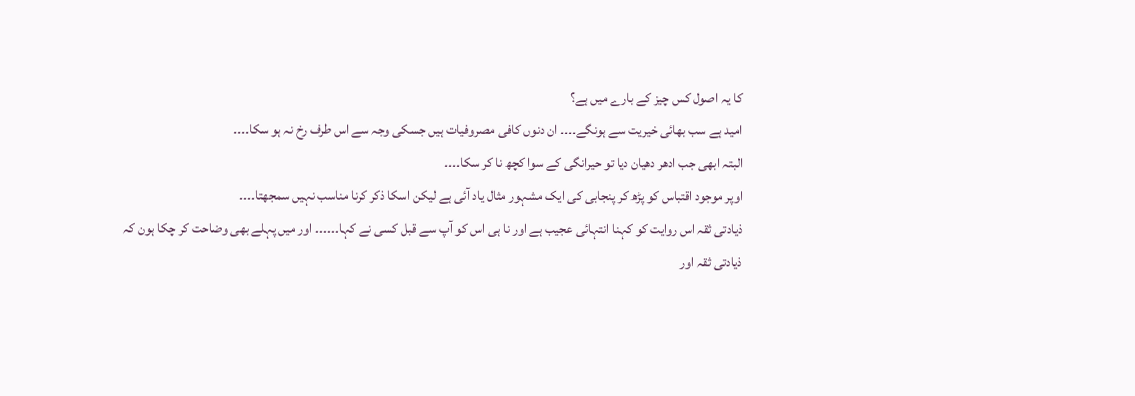کا یہ اصول کس چیز کے بارے میں ہے؟
امید ہے سب بھائی خیریت سے ہونگے۔۔۔۔ ان دنوں کافی مصروفیات ہیں جسکی وجہ سے اس طرف رخ نہ ہو سکا۔۔۔۔
البتہ ابھی جب ادھر دھیان دیا تو حیرانگی کے سوا کچھ نا کر سکا۔۔۔۔
اوپر موجود اقتباس کو پڑھ کر پنجابی کی ایک مشہور مثال یاد آئی ہے لیکن اسکا ذکر کرنا مناسب نہیں سمجھتا۔۔۔۔
ذیادتی ثقہ اس روایت کو کہنا انتہائی عجیب ہے اور نا ہی اس کو آپ سے قبل کسی نے کہا۔۔۔۔۔۔ اور میں پہلے بھی وضاحت کر چکا ہون کہ ذیادتی ثقہ اور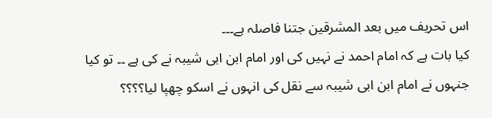اس تحریف میں بعد المشرقین جتنا فاصلہ ہے۔۔۔
کیا بات ہے کہ امام احمد نے نہیں کی اور امام ابن ابی شیبہ نے کی ہے ۔۔ تو کیا جنہوں نے امام ابن ابی شیبہ سے نقل کی انہوں نے اسکو چھپا لیا؟؟؟؟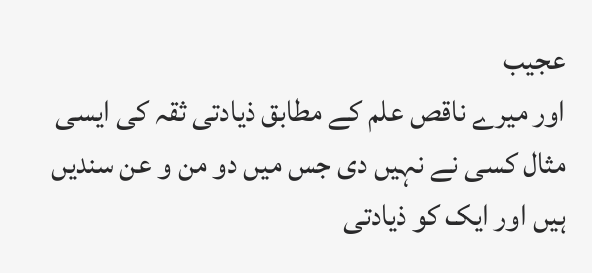عجیب
اور میرے ناقص علم کے مطابق ذیادتی ثقہ کی ایسی مثال کسی نے نہیں دی جس میں دو من و عن سندیں ہیں اور ایک کو ذیادتی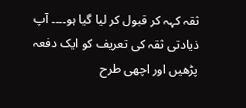ثقہ کہہ کر قبول کر لیا گیا ہو۔۔۔۔ آپ ذیادتی ثقہ کی تعریف کو ایک دفعہ پڑھیں اور اچھی طرح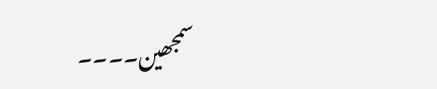سمجھین۔۔۔۔